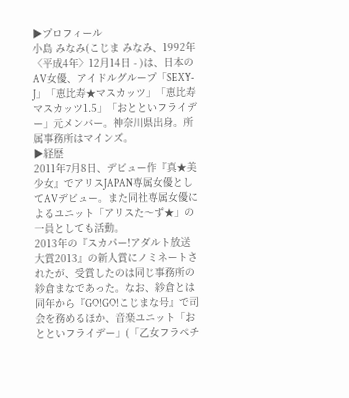▶プロフィール
小島 みなみ(こじま みなみ、1992年〈平成4年〉12月14日 - )は、日本のAV女優、アイドルグループ「SEXY-J」「恵比寿★マスカッツ」「恵比寿マスカッツ1.5」「おとといフライデー」元メンバー。神奈川県出身。所属事務所はマインズ。
▶経歴
2011年7月8日、デビュー作『真★美少女』でアリスJAPAN専属女優としてAVデビュー。また同社専属女優によるユニット「アリスた〜ず★」の一員としても活動。
2013年の『スカパー!アダルト放送大賞2013』の新人賞にノミネートされたが、受賞したのは同じ事務所の紗倉まなであった。なお、紗倉とは同年から『GO!GO!こじまな号』で司会を務めるほか、音楽ユニット「おとといフライデー」(「乙女フラペチ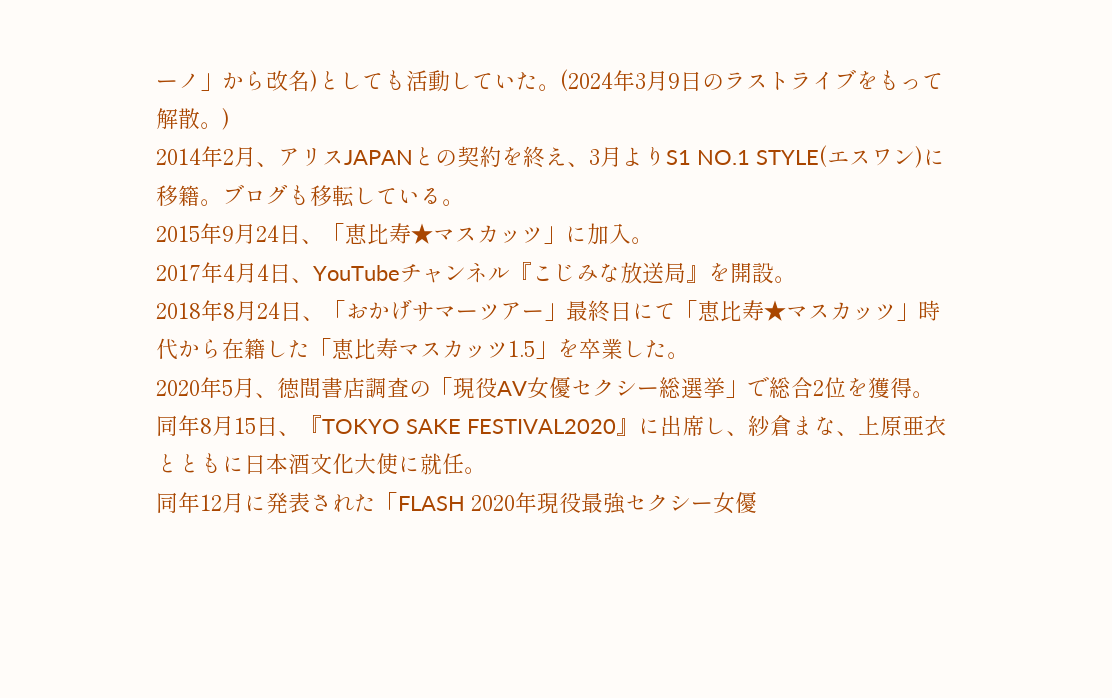ーノ」から改名)としても活動していた。(2024年3月9日のラストライブをもって解散。)
2014年2月、アリスJAPANとの契約を終え、3月よりS1 NO.1 STYLE(エスワン)に移籍。ブログも移転している。
2015年9月24日、「恵比寿★マスカッツ」に加入。
2017年4月4日、YouTubeチャンネル『こじみな放送局』を開設。
2018年8月24日、「おかげサマーツアー」最終日にて「恵比寿★マスカッツ」時代から在籍した「恵比寿マスカッツ1.5」を卒業した。
2020年5月、徳間書店調査の「現役AV女優セクシー総選挙」で総合2位を獲得。
同年8月15日、『TOKYO SAKE FESTIVAL2020』に出席し、紗倉まな、上原亜衣とともに日本酒文化大使に就任。
同年12月に発表された「FLASH 2020年現役最強セクシー女優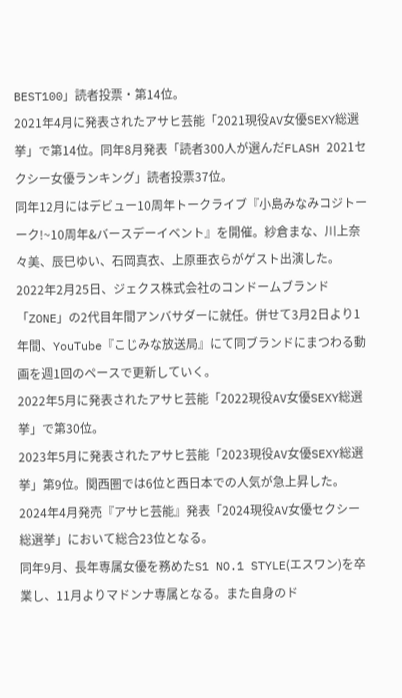BEST100」読者投票・第14位。
2021年4月に発表されたアサヒ芸能「2021現役AV女優SEXY総選挙」で第14位。同年8月発表「読者300人が選んだFLASH 2021セクシー女優ランキング」読者投票37位。
同年12月にはデビュー10周年トークライブ『小島みなみコジトーーク!~10周年&バースデーイベント』を開催。紗倉まな、川上奈々美、辰巳ゆい、石岡真衣、上原亜衣らがゲスト出演した。
2022年2月25日、ジェクス株式会社のコンドームブランド「ZONE」の2代目年間アンバサダーに就任。併せて3月2日より1年間、YouTube『こじみな放送局』にて同ブランドにまつわる動画を週1回のペースで更新していく。
2022年5月に発表されたアサヒ芸能「2022現役AV女優SEXY総選挙」で第30位。
2023年5月に発表されたアサヒ芸能「2023現役AV女優SEXY総選挙」第9位。関西圏では6位と西日本での人気が急上昇した。
2024年4月発売『アサヒ芸能』発表「2024現役AV女優セクシー総選挙」において総合23位となる。
同年9月、長年専属女優を務めたS1 NO.1 STYLE(エスワン)を卒業し、11月よりマドンナ専属となる。また自身のド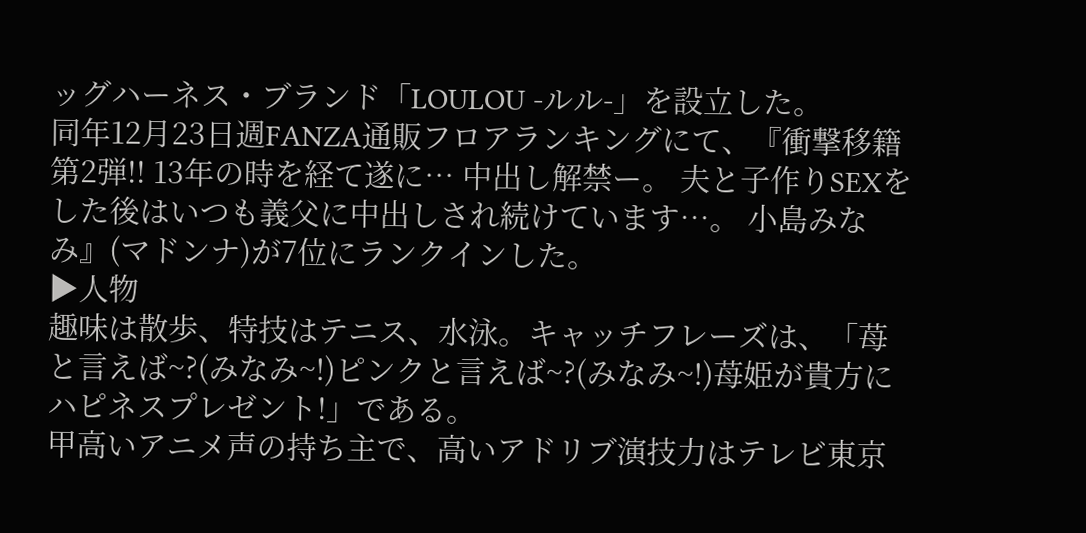ッグハーネス・ブランド「LOULOU -ルル-」を設立した。
同年12月23日週FANZA通販フロアランキングにて、『衝撃移籍第2弾!! 13年の時を経て遂に… 中出し解禁ー。 夫と子作りSEXをした後はいつも義父に中出しされ続けています…。 小島みなみ』(マドンナ)が7位にランクインした。
▶人物
趣味は散歩、特技はテニス、水泳。キャッチフレーズは、「苺と言えば~?(みなみ~!)ピンクと言えば~?(みなみ~!)苺姫が貴方にハピネスプレゼント!」である。
甲高いアニメ声の持ち主で、高いアドリブ演技力はテレビ東京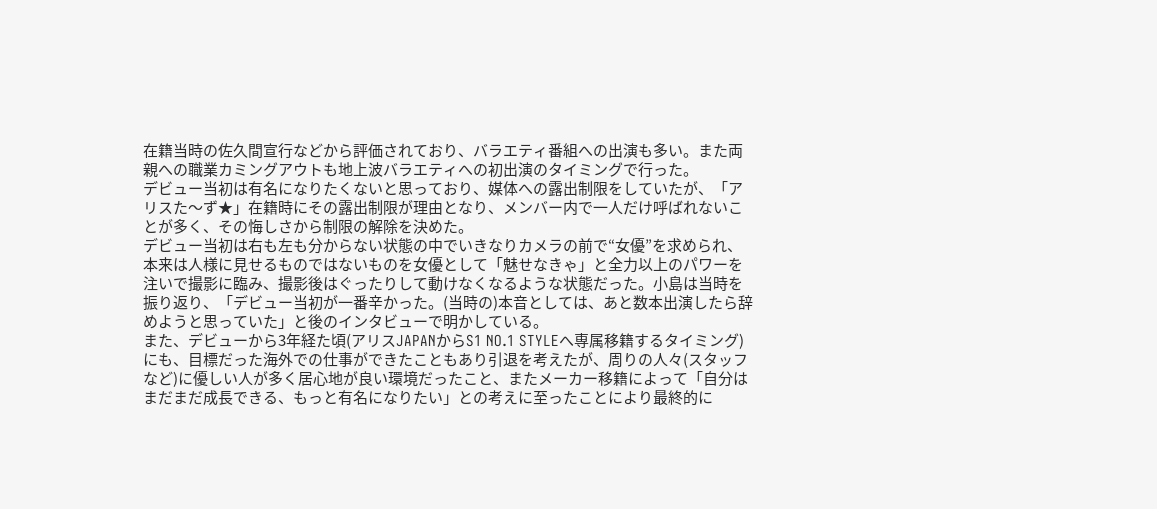在籍当時の佐久間宣行などから評価されており、バラエティ番組への出演も多い。また両親への職業カミングアウトも地上波バラエティへの初出演のタイミングで行った。
デビュー当初は有名になりたくないと思っており、媒体への露出制限をしていたが、「アリスた〜ず★」在籍時にその露出制限が理由となり、メンバー内で一人だけ呼ばれないことが多く、その悔しさから制限の解除を決めた。
デビュー当初は右も左も分からない状態の中でいきなりカメラの前で“女優”を求められ、本来は人様に見せるものではないものを女優として「魅せなきゃ」と全力以上のパワーを注いで撮影に臨み、撮影後はぐったりして動けなくなるような状態だった。小島は当時を振り返り、「デビュー当初が一番辛かった。(当時の)本音としては、あと数本出演したら辞めようと思っていた」と後のインタビューで明かしている。
また、デビューから3年経た頃(アリスJAPANからS1 NO.1 STYLEへ専属移籍するタイミング)にも、目標だった海外での仕事ができたこともあり引退を考えたが、周りの人々(スタッフなど)に優しい人が多く居心地が良い環境だったこと、またメーカー移籍によって「自分はまだまだ成長できる、もっと有名になりたい」との考えに至ったことにより最終的に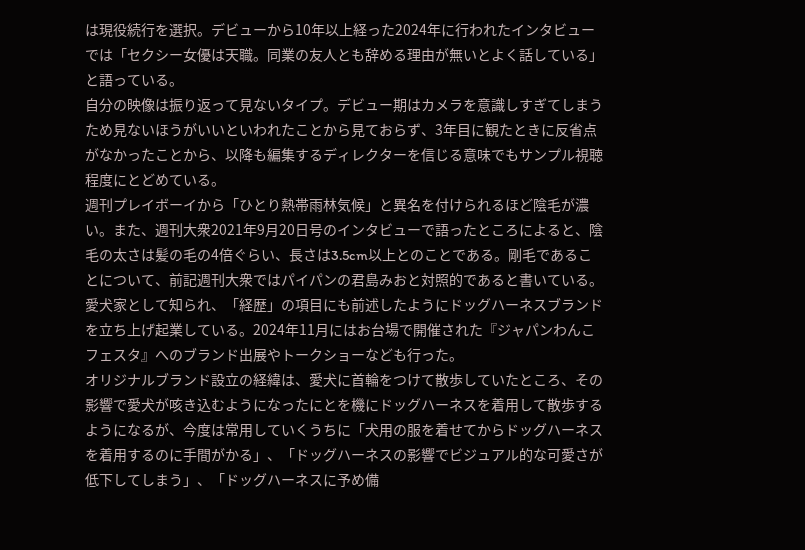は現役続行を選択。デビューから10年以上経った2024年に行われたインタビューでは「セクシー女優は天職。同業の友人とも辞める理由が無いとよく話している」と語っている。
自分の映像は振り返って見ないタイプ。デビュー期はカメラを意識しすぎてしまうため見ないほうがいいといわれたことから見ておらず、3年目に観たときに反省点がなかったことから、以降も編集するディレクターを信じる意味でもサンプル視聴程度にとどめている。
週刊プレイボーイから「ひとり熱帯雨林気候」と異名を付けられるほど陰毛が濃い。また、週刊大衆2021年9月20日号のインタビューで語ったところによると、陰毛の太さは髪の毛の4倍ぐらい、長さは3.5cm以上とのことである。剛毛であることについて、前記週刊大衆ではパイパンの君島みおと対照的であると書いている。
愛犬家として知られ、「経歴」の項目にも前述したようにドッグハーネスブランドを立ち上げ起業している。2024年11月にはお台場で開催された『ジャパンわんこフェスタ』へのブランド出展やトークショーなども行った。
オリジナルブランド設立の経緯は、愛犬に首輪をつけて散歩していたところ、その影響で愛犬が咳き込むようになったにとを機にドッグハーネスを着用して散歩するようになるが、今度は常用していくうちに「犬用の服を着せてからドッグハーネスを着用するのに手間がかる」、「ドッグハーネスの影響でビジュアル的な可愛さが低下してしまう」、「ドッグハーネスに予め備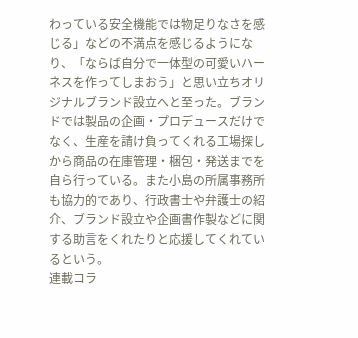わっている安全機能では物足りなさを感じる」などの不満点を感じるようになり、「ならば自分で一体型の可愛いハーネスを作ってしまおう」と思い立ちオリジナルブランド設立へと至った。ブランドでは製品の企画・プロデュースだけでなく、生産を請け負ってくれる工場探しから商品の在庫管理・梱包・発送までを自ら行っている。また小島の所属事務所も協力的であり、行政書士や弁護士の紹介、ブランド設立や企画書作製などに関する助言をくれたりと応援してくれているという。
連載コラ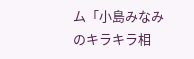ム「小島みなみのキラキラ相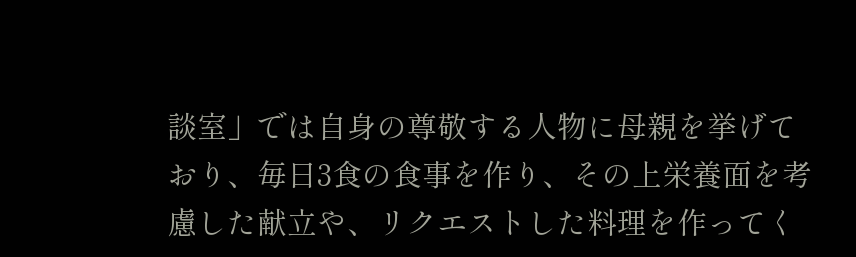談室」では自身の尊敬する人物に母親を挙げており、毎日3食の食事を作り、その上栄養面を考慮した献立や、リクエストした料理を作ってく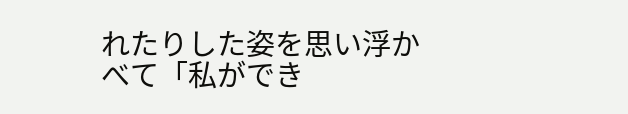れたりした姿を思い浮かべて「私ができ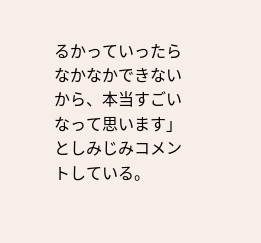るかっていったらなかなかできないから、本当すごいなって思います」としみじみコメントしている。